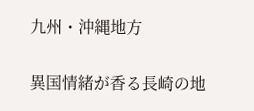九州・沖縄地方

異国情緒が香る長崎の地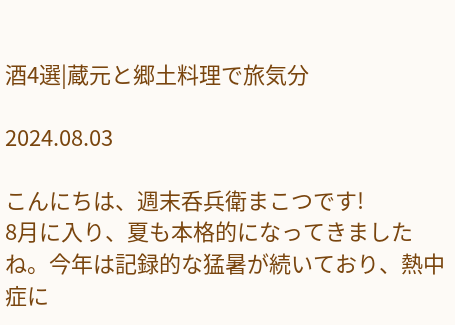酒4選|蔵元と郷土料理で旅気分

2024.08.03

こんにちは、週末呑兵衛まこつです!
8月に入り、夏も本格的になってきましたね。今年は記録的な猛暑が続いており、熱中症に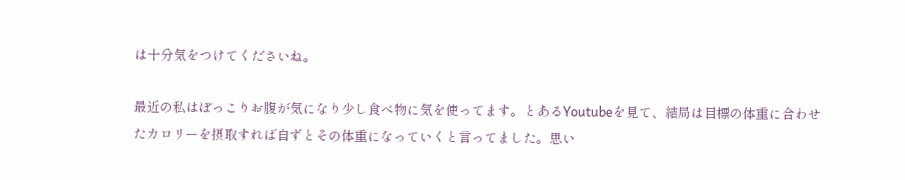は十分気をつけてくださいね。

最近の私はぽっこりお腹が気になり少し食べ物に気を使ってます。とあるYoutubeを見て、結局は目標の体重に合わせたカロリーを摂取すれば自ずとその体重になっていくと言ってました。思い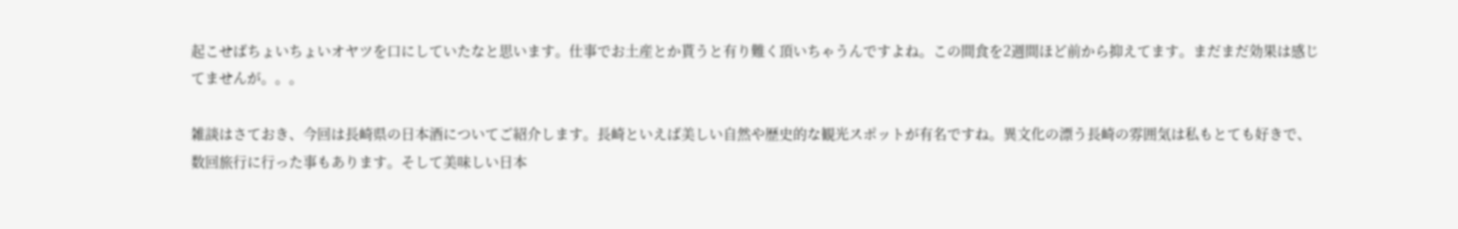起こせばちょいちょいオヤツを口にしていたなと思います。仕事でお土産とか貰うと有り難く頂いちゃうんですよね。この間食を2週間ほど前から抑えてます。まだまだ効果は感じてませんが。。。

雑談はさておき、今回は長崎県の日本酒についてご紹介します。長崎といえば美しい自然や歴史的な観光スポットが有名ですね。異文化の漂う長崎の雰囲気は私もとても好きで、数回旅行に行った事もあります。そして美味しい日本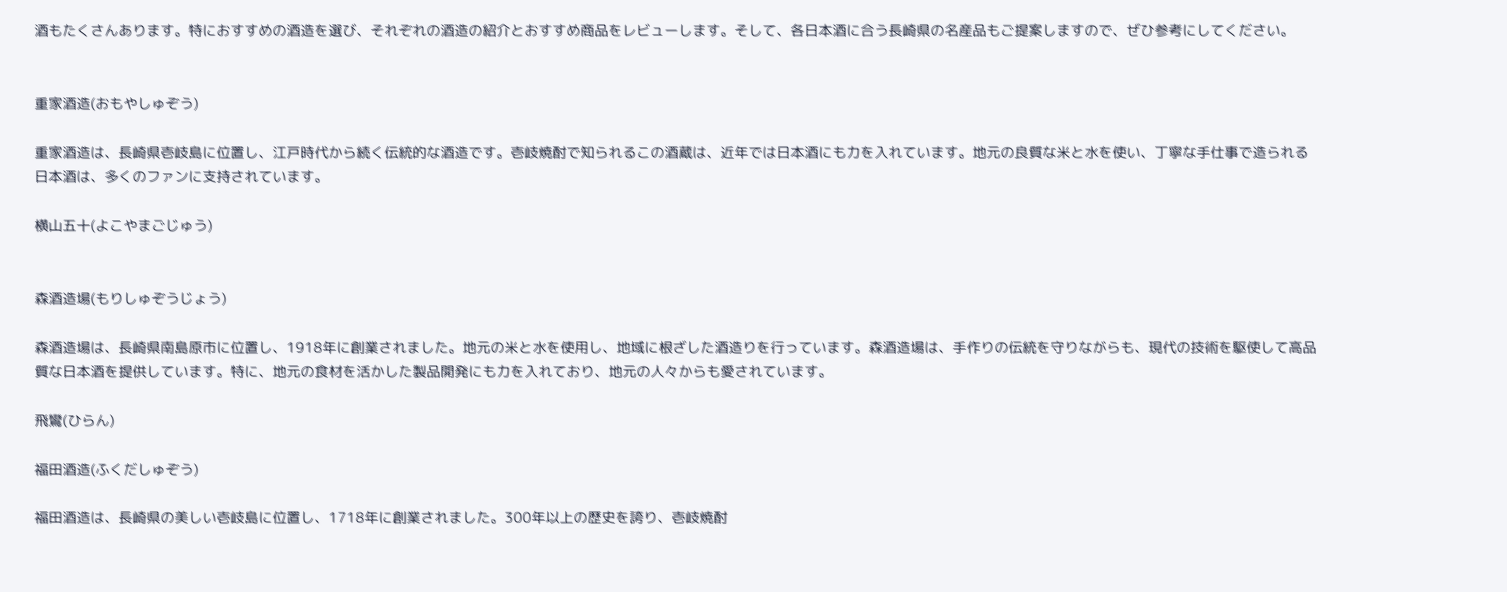酒もたくさんあります。特におすすめの酒造を選び、それぞれの酒造の紹介とおすすめ商品をレビューします。そして、各日本酒に合う長崎県の名産品もご提案しますので、ぜひ参考にしてください。


重家酒造(おもやしゅぞう)

重家酒造は、長崎県壱岐島に位置し、江戸時代から続く伝統的な酒造です。壱岐焼酎で知られるこの酒蔵は、近年では日本酒にも力を入れています。地元の良質な米と水を使い、丁寧な手仕事で造られる日本酒は、多くのファンに支持されています。

横山五十(よこやまごじゅう)


森酒造場(もりしゅぞうじょう)

森酒造場は、長崎県南島原市に位置し、1918年に創業されました。地元の米と水を使用し、地域に根ざした酒造りを行っています。森酒造場は、手作りの伝統を守りながらも、現代の技術を駆使して高品質な日本酒を提供しています。特に、地元の食材を活かした製品開発にも力を入れており、地元の人々からも愛されています。

飛鸞(ひらん)

福田酒造(ふくだしゅぞう)

福田酒造は、長崎県の美しい壱岐島に位置し、1718年に創業されました。300年以上の歴史を誇り、壱岐焼酎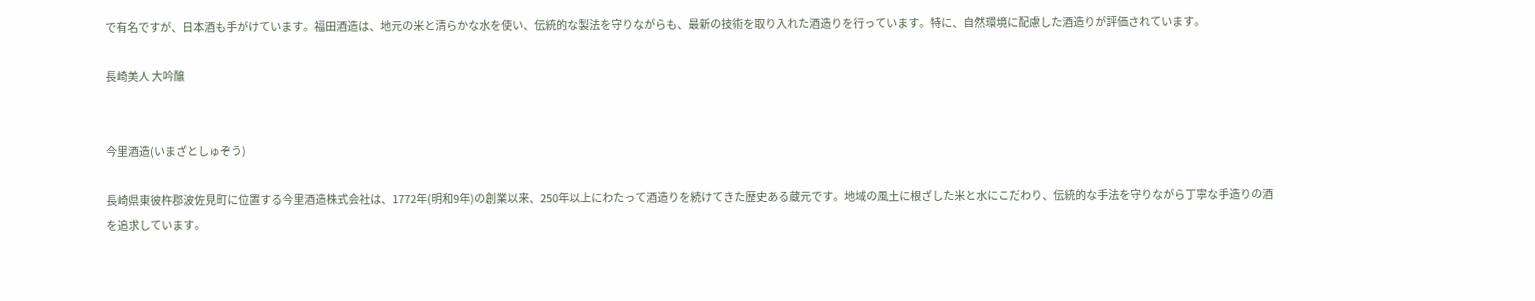で有名ですが、日本酒も手がけています。福田酒造は、地元の米と清らかな水を使い、伝統的な製法を守りながらも、最新の技術を取り入れた酒造りを行っています。特に、自然環境に配慮した酒造りが評価されています。

長崎美人 大吟醸


今里酒造(いまざとしゅぞう)

長崎県東彼杵郡波佐見町に位置する今里酒造株式会社は、1772年(明和9年)の創業以来、250年以上にわたって酒造りを続けてきた歴史ある蔵元です。地域の風土に根ざした米と水にこだわり、伝統的な手法を守りながら丁寧な手造りの酒を追求しています。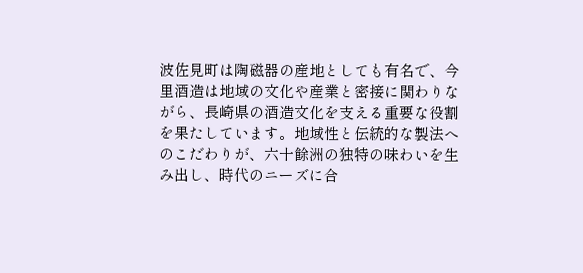波佐見町は陶磁器の産地としても有名で、今里酒造は地域の文化や産業と密接に関わりながら、長崎県の酒造文化を支える重要な役割を果たしています。地域性と伝統的な製法へのこだわりが、六十餘洲の独特の味わいを生み出し、時代のニーズに合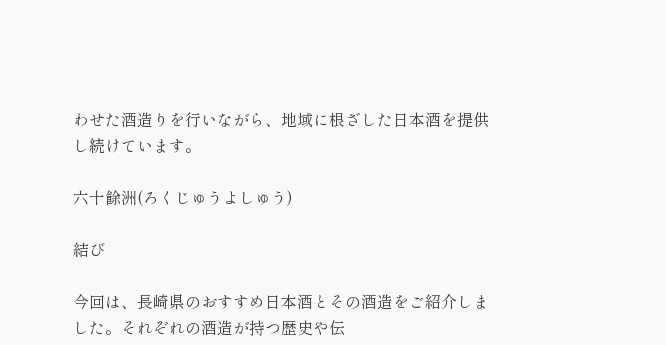わせた酒造りを行いながら、地域に根ざした日本酒を提供し続けています。

六十餘洲(ろくじゅうよしゅう)

結び

今回は、長崎県のおすすめ日本酒とその酒造をご紹介しました。それぞれの酒造が持つ歴史や伝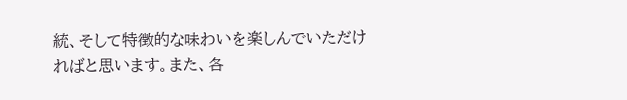統、そして特徴的な味わいを楽しんでいただければと思います。また、各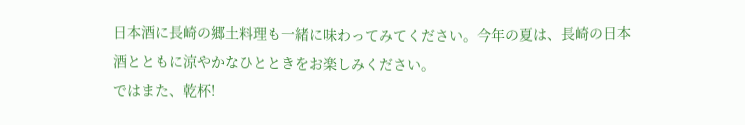日本酒に長崎の郷土料理も一緒に味わってみてください。今年の夏は、長崎の日本酒とともに涼やかなひとときをお楽しみください。
ではまた、乾杯!